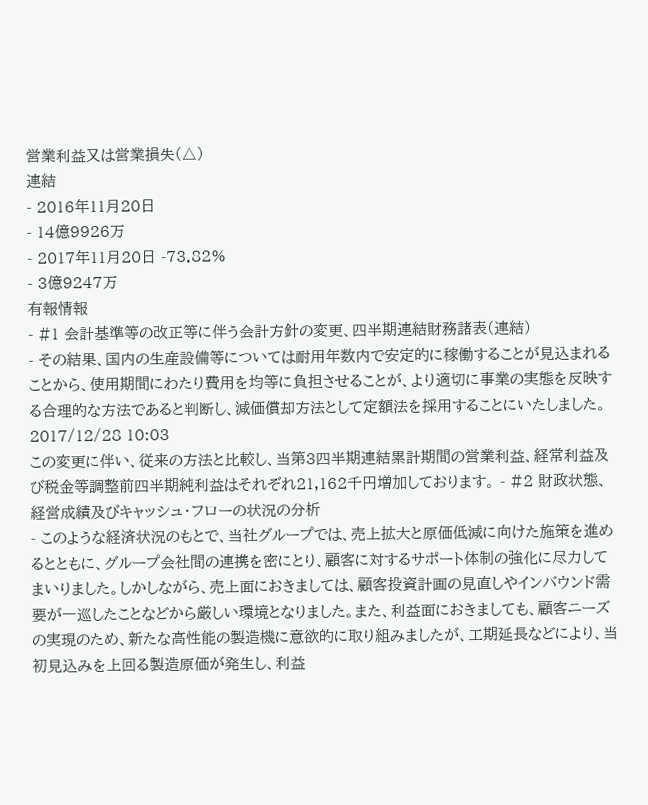営業利益又は営業損失(△)
連結
- 2016年11月20日
- 14億9926万
- 2017年11月20日 -73.82%
- 3億9247万
有報情報
- #1 会計基準等の改正等に伴う会計方針の変更、四半期連結財務諸表(連結)
- その結果、国内の生産設備等については耐用年数内で安定的に稼働することが見込まれることから、使用期間にわたり費用を均等に負担させることが、より適切に事業の実態を反映する合理的な方法であると判断し、減価償却方法として定額法を採用することにいたしました。2017/12/28 10:03
この変更に伴い、従来の方法と比較し、当第3四半期連結累計期間の営業利益、経常利益及び税金等調整前四半期純利益はそれぞれ21,162千円増加しております。 - #2 財政状態、経営成績及びキャッシュ・フローの状況の分析
- このような経済状況のもとで、当社グループでは、売上拡大と原価低減に向けた施策を進めるとともに、グループ会社間の連携を密にとり、顧客に対するサポート体制の強化に尽力してまいりました。しかしながら、売上面におきましては、顧客投資計画の見直しやインバウンド需要が一巡したことなどから厳しい環境となりました。また、利益面におきましても、顧客ニーズの実現のため、新たな高性能の製造機に意欲的に取り組みましたが、工期延長などにより、当初見込みを上回る製造原価が発生し、利益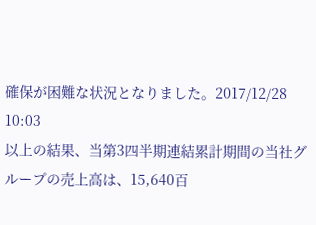確保が困難な状況となりました。2017/12/28 10:03
以上の結果、当第3四半期連結累計期間の当社グループの売上高は、15,640百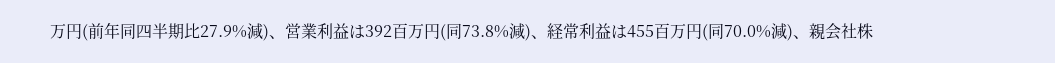万円(前年同四半期比27.9%減)、営業利益は392百万円(同73.8%減)、経常利益は455百万円(同70.0%減)、親会社株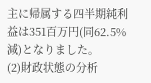主に帰属する四半期純利益は351百万円(同62.5%減)となりました。
(2)財政状態の分析